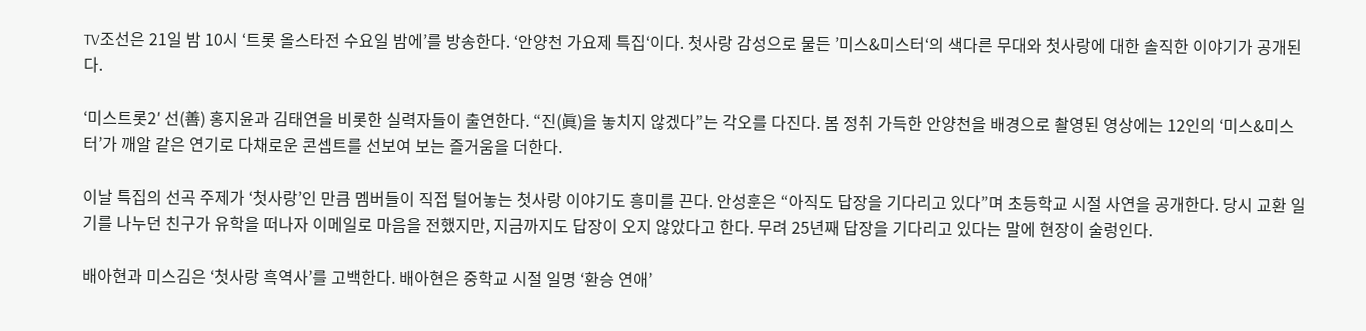TV조선은 21일 밤 10시 ‘트롯 올스타전 수요일 밤에’를 방송한다. ‘안양천 가요제 특집‘이다. 첫사랑 감성으로 물든 ’미스&미스터‘의 색다른 무대와 첫사랑에 대한 솔직한 이야기가 공개된다.

‘미스트롯2′ 선(善) 홍지윤과 김태연을 비롯한 실력자들이 출연한다. “진(眞)을 놓치지 않겠다”는 각오를 다진다. 봄 정취 가득한 안양천을 배경으로 촬영된 영상에는 12인의 ‘미스&미스터’가 깨알 같은 연기로 다채로운 콘셉트를 선보여 보는 즐거움을 더한다.

이날 특집의 선곡 주제가 ‘첫사랑’인 만큼 멤버들이 직접 털어놓는 첫사랑 이야기도 흥미를 끈다. 안성훈은 “아직도 답장을 기다리고 있다”며 초등학교 시절 사연을 공개한다. 당시 교환 일기를 나누던 친구가 유학을 떠나자 이메일로 마음을 전했지만, 지금까지도 답장이 오지 않았다고 한다. 무려 25년째 답장을 기다리고 있다는 말에 현장이 술렁인다.

배아현과 미스김은 ‘첫사랑 흑역사’를 고백한다. 배아현은 중학교 시절 일명 ‘환승 연애’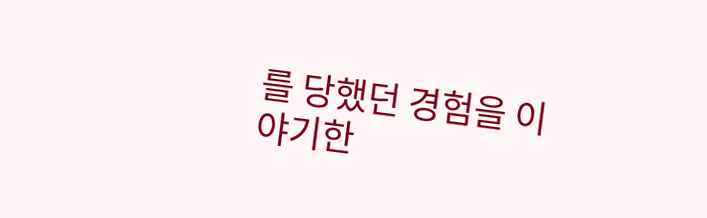를 당했던 경험을 이야기한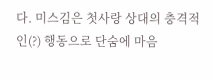다. 미스김은 첫사랑 상대의 충격적인(?) 행동으로 단숨에 마음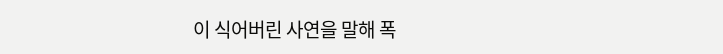이 식어버린 사연을 말해 폭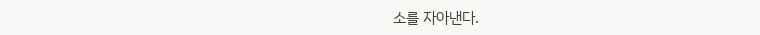소를 자아낸다.